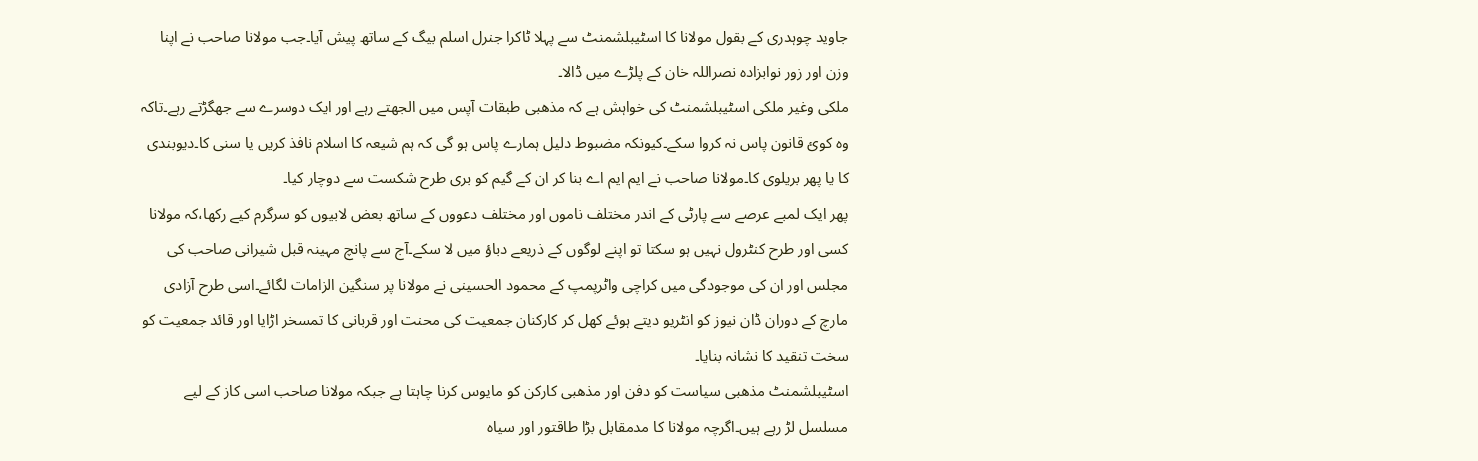جاوید چوہدری کے بقول مولانا کا اسٹیبلشمنٹ سے پہلا ٹاکرا جنرل اسلم بیگ کے ساتھ پیش آیا۔جب مولانا صاحب نے اپنا وزن اور زور نوابزادہ نصراللہ خان کے پلڑے میں ڈالا۔
ملکی وغیر ملکی اسٹیبلشمنٹ کی خواہش ہے کہ مذھبی طبقات آپس میں الجھتے رہے اور ایک دوسرے سے جھگڑتے رہے۔تاکہ وہ کوئ قانون پاس نہ کروا سکے۔کیونکہ مضبوط دلیل ہمارے پاس ہو گی کہ ہم شیعہ کا اسلام نافذ کریں یا سنی کا۔دیوبندی کا یا پھر بریلوی کا۔مولانا صاحب نے ایم ایم اے بنا کر ان کے گیم کو بری طرح شکست سے دوچار کیا۔
پھر ایک لمبے عرصے سے پارٹی کے اندر مختلف ناموں اور مختلف دعووں کے ساتھ بعض لابیوں کو سرگرم کیے رکھا،کہ مولانا کسی اور طرح کنٹرول نہیں ہو سکتا تو اپنے لوگوں کے ذریعے دباؤ میں لا سکے۔آج سے پانچ مہینہ قبل شیرانی صاحب کی مجلس اور ان کی موجودگی میں کراچی واٹرپمپ کے محمود الحسینی نے مولانا پر سنگین الزامات لگائے۔اسی طرح آزادی مارچ کے دوران ڈان نیوز کو انٹریو دیتے ہوئے کھل کر کارکنان جمعیت کی محنت اور قربانی کا تمسخر اڑایا اور قائد جمعیت کو سخت تنقید کا نشانہ بنایا۔
اسٹیبلشمنٹ مذھبی سیاست کو دفن اور مذھبی کارکن کو مایوس کرنا چاہتا ہے جبکہ مولانا صاحب اسی کاز کے لیے مسلسل لڑ رہے ہیں۔اگرچہ مولانا کا مدمقابل بڑا طاقتور اور سیاہ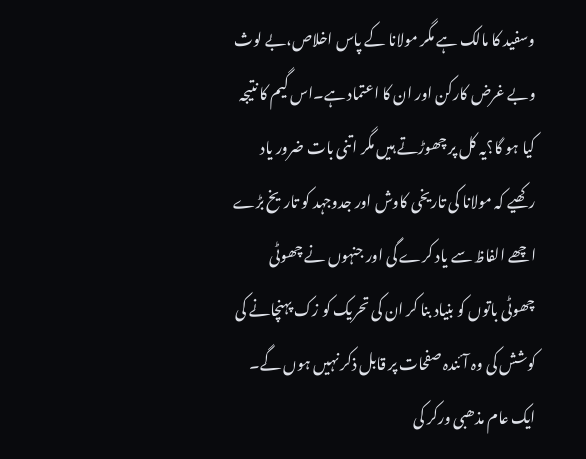وسفید کا مالک ہے مگر مولانا کے پاس اخلاص،بے لوث وبے غرض کارکن اور ان کا اعتماد ہے۔اس گیم کا نتیجہ کیا ہو گا؟یہ کل پر چھوڑتے ہیں مگر اتنی بات ضرور یاد رکھیے کہ مولانا کی تاریخی کاوش اور جدوجہد کو تاریخ بڑے اچھے الفاظ سے یاد کرے گی اور جنہوں نے چھوٹی چھوٹی باتوں کو بنیاد بنا کر ان کی تحریک کو زک پہنچانے کی کوشش کی وہ آئندہ صفحات پر قابل ذکر نہیں ہوں گے۔
ایک عام مذھبی ورکر کی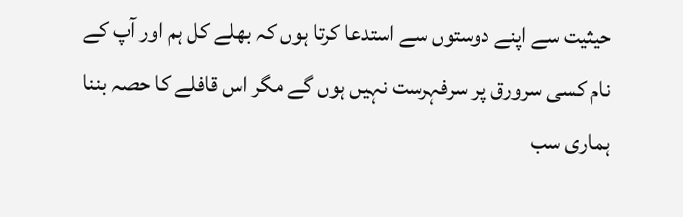حیثیت سے اپنے دوستوں سے استدعا کرتا ہوں کہ بھلے کل ہم اور آپ کے نام کسی سرورق پر سرفہرست نہیں ہوں گے مگر اس قافلے کا حصہ بننا ہماری سب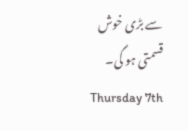سے بڑی خوش قسمتی ہو گی۔
Thursday 7th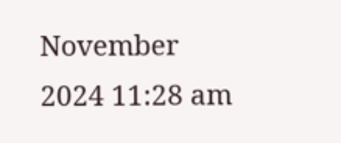November 2024 11:28 am